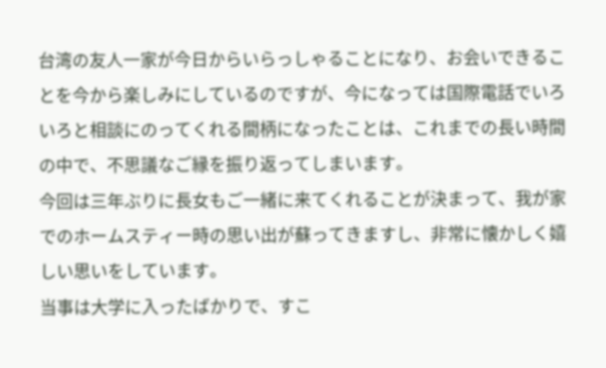台湾の友人一家が今日からいらっしゃることになり、お会いできることを今から楽しみにしているのですが、今になっては国際電話でいろいろと相談にのってくれる間柄になったことは、これまでの長い時間の中で、不思議なご縁を振り返ってしまいます。
今回は三年ぶりに長女もご一緒に来てくれることが決まって、我が家でのホームスティー時の思い出が蘇ってきますし、非常に懐かしく嬉しい思いをしています。
当事は大学に入ったばかりで、すこ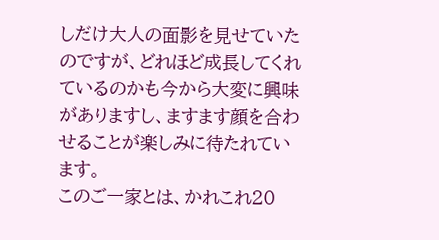しだけ大人の面影を見せていたのですが、どれほど成長してくれているのかも今から大変に興味がありますし、ますます顔を合わせることが楽しみに待たれています。
このご一家とは、かれこれ20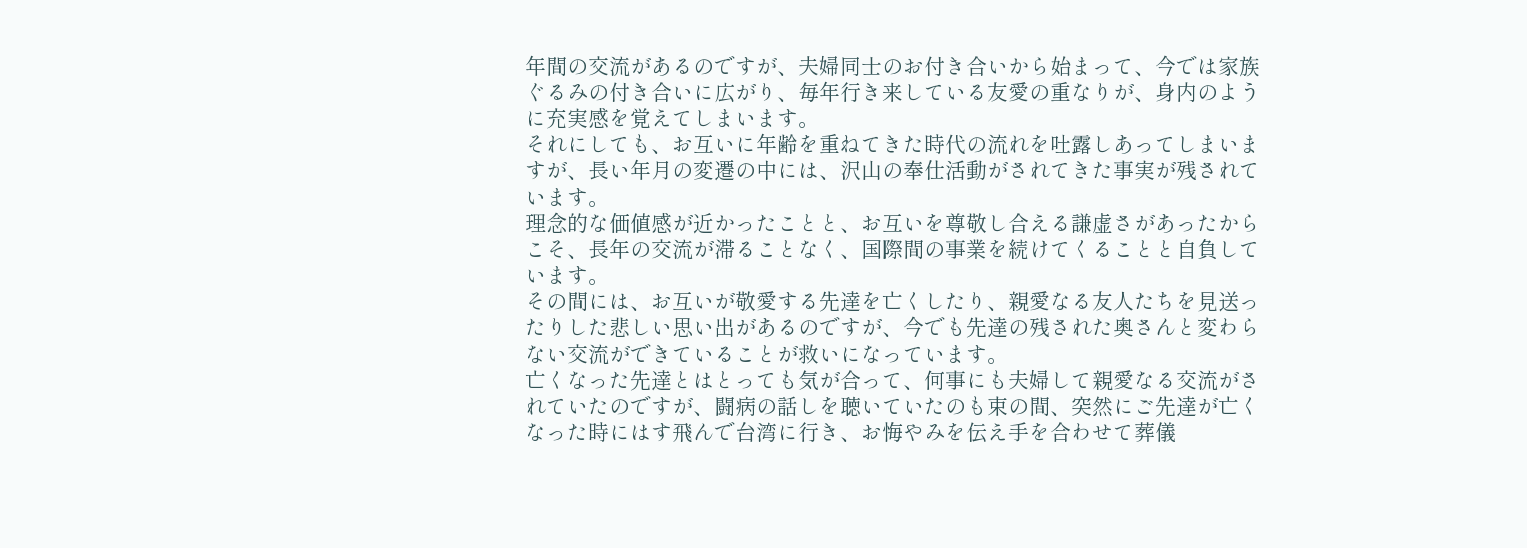年間の交流があるのですが、夫婦同士のお付き合いから始まって、今では家族ぐるみの付き合いに広がり、毎年行き来している友愛の重なりが、身内のように充実感を覚えてしまいます。
それにしても、お互いに年齢を重ねてきた時代の流れを吐露しあってしまいますが、長い年月の変遷の中には、沢山の奉仕活動がされてきた事実が残されています。
理念的な価値感が近かったことと、お互いを尊敬し合える謙虚さがあったからこそ、長年の交流が滞ることなく、国際間の事業を続けてくることと自負しています。
その間には、お互いが敬愛する先達を亡くしたり、親愛なる友人たちを見送ったりした悲しい思い出があるのですが、今でも先達の残された奥さんと変わらない交流ができていることが救いになっています。
亡くなった先達とはとっても気が合って、何事にも夫婦して親愛なる交流がされていたのですが、闘病の話しを聴いていたのも束の間、突然にご先達が亡くなった時にはす飛んで台湾に行き、お悔やみを伝え手を合わせて葬儀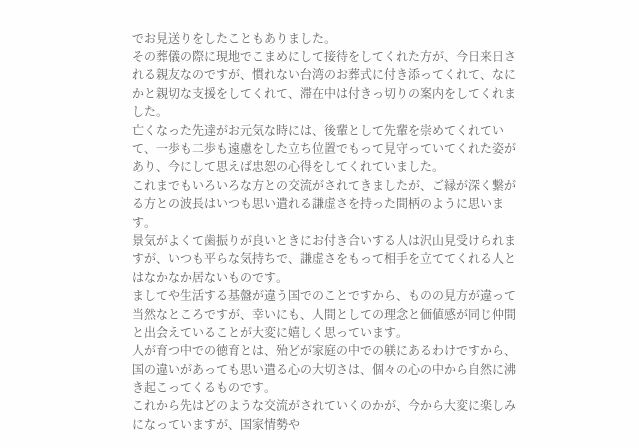でお見送りをしたこともありました。
その葬儀の際に現地でこまめにして接待をしてくれた方が、今日来日される親友なのですが、慣れない台湾のお葬式に付き添ってくれて、なにかと親切な支援をしてくれて、滞在中は付きっ切りの案内をしてくれました。
亡くなった先達がお元気な時には、後輩として先輩を崇めてくれていて、一歩も二歩も遠慮をした立ち位置でもって見守っていてくれた姿があり、今にして思えば忠恕の心得をしてくれていました。
これまでもいろいろな方との交流がされてきましたが、ご縁が深く繋がる方との波長はいつも思い遣れる謙虚さを持った間柄のように思います。
景気がよくて歯振りが良いときにお付き合いする人は沢山見受けられますが、いつも平らな気持ちで、謙虚さをもって相手を立ててくれる人とはなかなか居ないものです。
ましてや生活する基盤が違う国でのことですから、ものの見方が違って当然なところですが、幸いにも、人間としての理念と価値感が同じ仲間と出会えていることが大変に嬉しく思っています。
人が育つ中での徳育とは、殆どが家庭の中での躾にあるわけですから、国の違いがあっても思い遣る心の大切さは、個々の心の中から自然に沸き起こってくるものです。
これから先はどのような交流がされていくのかが、今から大変に楽しみになっていますが、国家情勢や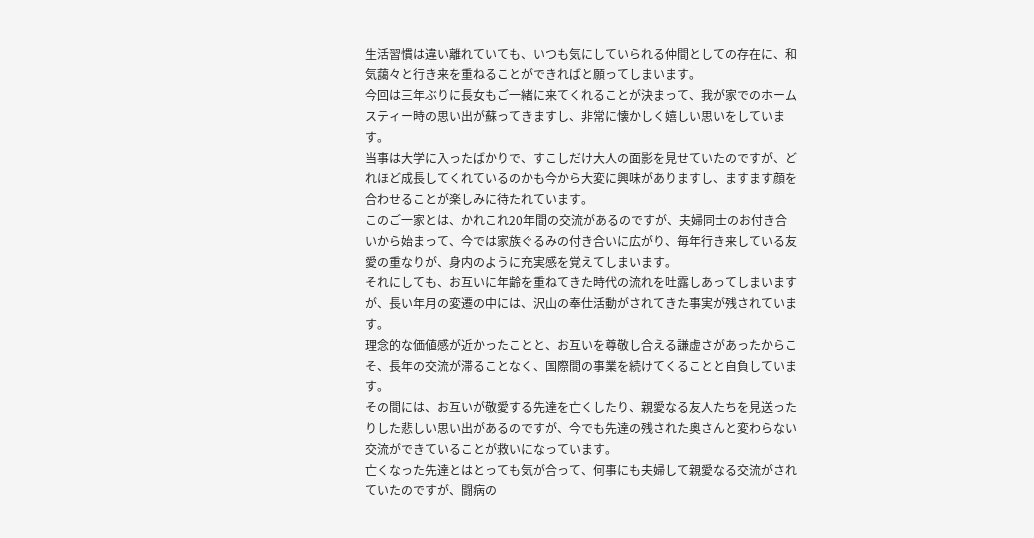生活習慣は違い離れていても、いつも気にしていられる仲間としての存在に、和気藹々と行き来を重ねることができればと願ってしまいます。
今回は三年ぶりに長女もご一緒に来てくれることが決まって、我が家でのホームスティー時の思い出が蘇ってきますし、非常に懐かしく嬉しい思いをしています。
当事は大学に入ったばかりで、すこしだけ大人の面影を見せていたのですが、どれほど成長してくれているのかも今から大変に興味がありますし、ますます顔を合わせることが楽しみに待たれています。
このご一家とは、かれこれ20年間の交流があるのですが、夫婦同士のお付き合いから始まって、今では家族ぐるみの付き合いに広がり、毎年行き来している友愛の重なりが、身内のように充実感を覚えてしまいます。
それにしても、お互いに年齢を重ねてきた時代の流れを吐露しあってしまいますが、長い年月の変遷の中には、沢山の奉仕活動がされてきた事実が残されています。
理念的な価値感が近かったことと、お互いを尊敬し合える謙虚さがあったからこそ、長年の交流が滞ることなく、国際間の事業を続けてくることと自負しています。
その間には、お互いが敬愛する先達を亡くしたり、親愛なる友人たちを見送ったりした悲しい思い出があるのですが、今でも先達の残された奥さんと変わらない交流ができていることが救いになっています。
亡くなった先達とはとっても気が合って、何事にも夫婦して親愛なる交流がされていたのですが、闘病の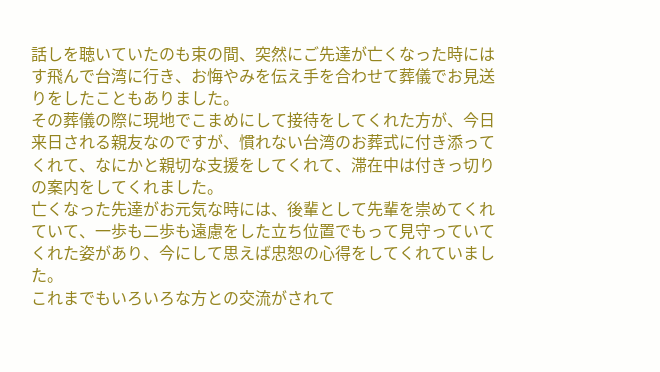話しを聴いていたのも束の間、突然にご先達が亡くなった時にはす飛んで台湾に行き、お悔やみを伝え手を合わせて葬儀でお見送りをしたこともありました。
その葬儀の際に現地でこまめにして接待をしてくれた方が、今日来日される親友なのですが、慣れない台湾のお葬式に付き添ってくれて、なにかと親切な支援をしてくれて、滞在中は付きっ切りの案内をしてくれました。
亡くなった先達がお元気な時には、後輩として先輩を崇めてくれていて、一歩も二歩も遠慮をした立ち位置でもって見守っていてくれた姿があり、今にして思えば忠恕の心得をしてくれていました。
これまでもいろいろな方との交流がされて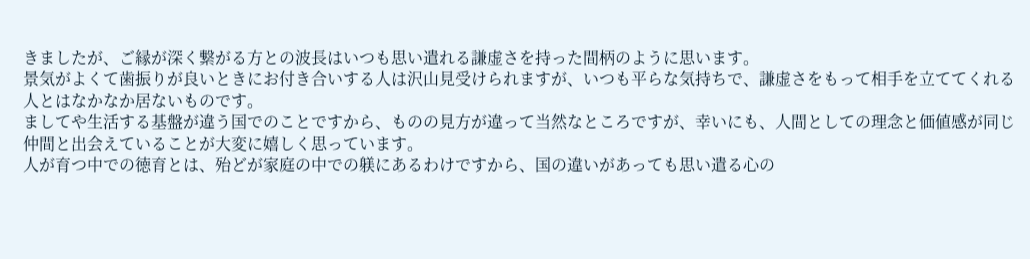きましたが、ご縁が深く繋がる方との波長はいつも思い遣れる謙虚さを持った間柄のように思います。
景気がよくて歯振りが良いときにお付き合いする人は沢山見受けられますが、いつも平らな気持ちで、謙虚さをもって相手を立ててくれる人とはなかなか居ないものです。
ましてや生活する基盤が違う国でのことですから、ものの見方が違って当然なところですが、幸いにも、人間としての理念と価値感が同じ仲間と出会えていることが大変に嬉しく思っています。
人が育つ中での徳育とは、殆どが家庭の中での躾にあるわけですから、国の違いがあっても思い遣る心の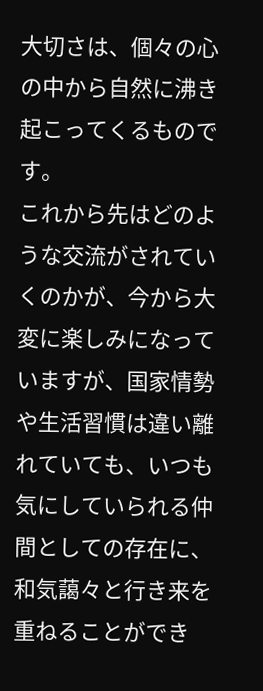大切さは、個々の心の中から自然に沸き起こってくるものです。
これから先はどのような交流がされていくのかが、今から大変に楽しみになっていますが、国家情勢や生活習慣は違い離れていても、いつも気にしていられる仲間としての存在に、和気藹々と行き来を重ねることができ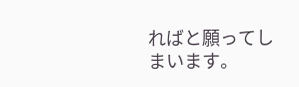ればと願ってしまいます。